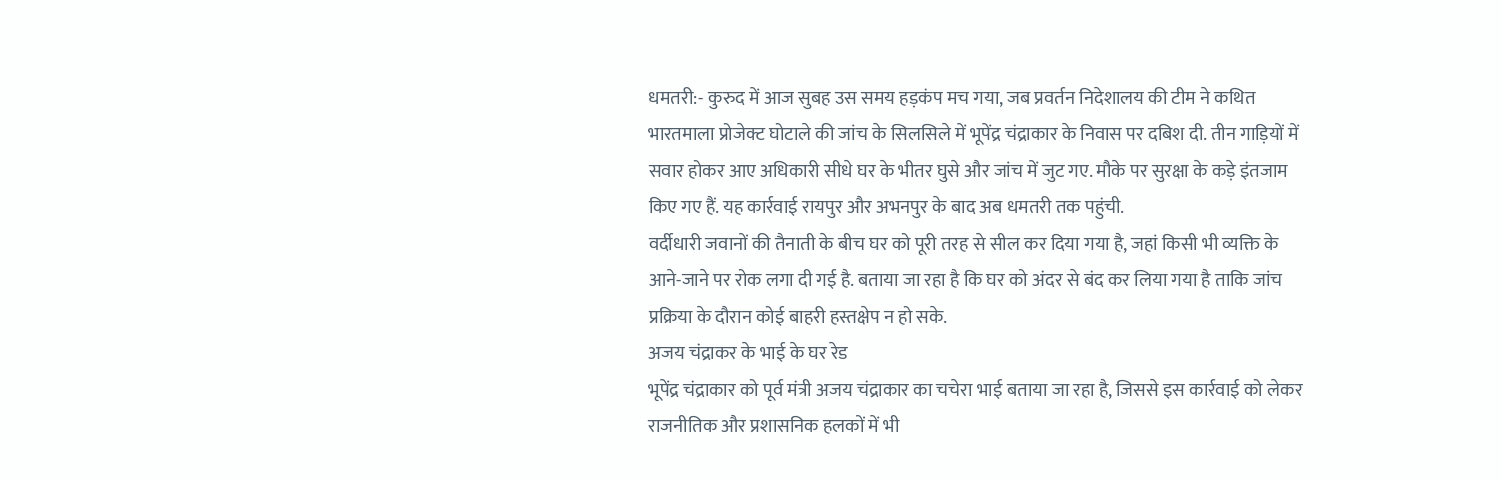धमतरी:- कुरुद में आज सुबह उस समय हड़कंप मच गया, जब प्रवर्तन निदेशालय की टीम ने कथित भारतमाला प्रोजेक्ट घोटाले की जांच के सिलसिले में भूपेंद्र चंद्राकार के निवास पर दबिश दी. तीन गाड़ियों में सवार होकर आए अधिकारी सीधे घर के भीतर घुसे और जांच में जुट गए. मौके पर सुरक्षा के कड़े इंतजाम किए गए हैं. यह कार्रवाई रायपुर और अभनपुर के बाद अब धमतरी तक पहुंची.
वर्दीधारी जवानों की तैनाती के बीच घर को पूरी तरह से सील कर दिया गया है, जहां किसी भी व्यक्ति के आने-जाने पर रोक लगा दी गई है. बताया जा रहा है कि घर को अंदर से बंद कर लिया गया है ताकि जांच प्रक्रिया के दौरान कोई बाहरी हस्तक्षेप न हो सके.
अजय चंद्राकर के भाई के घर रेड
भूपेंद्र चंद्राकार को पूर्व मंत्री अजय चंद्राकार का चचेरा भाई बताया जा रहा है, जिससे इस कार्रवाई को लेकर राजनीतिक और प्रशासनिक हलकों में भी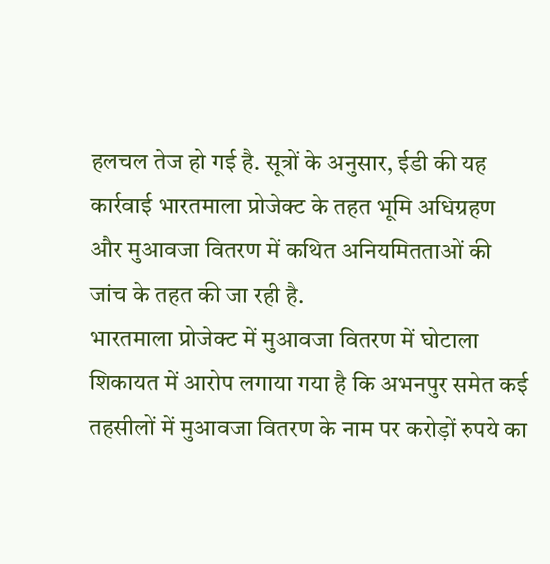हलचल तेज हो गई है. सूत्रों के अनुसार, ईडी की यह कार्रवाई भारतमाला प्रोजेक्ट के तहत भूमि अधिग्रहण और मुआवजा वितरण में कथित अनियमितताओं की जांच के तहत की जा रही है.
भारतमाला प्रोजेक्ट में मुआवजा वितरण में घोटाला
शिकायत में आरोप लगाया गया है कि अभनपुर समेत कई तहसीलों में मुआवजा वितरण के नाम पर करोड़ों रुपये का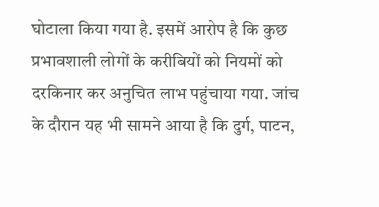घोटाला किया गया है. इसमें आरोप है कि कुछ प्रभावशाली लोगों के करीबियों को नियमों को दरकिनार कर अनुचित लाभ पहुंचाया गया. जांच के दौरान यह भी सामने आया है कि दुर्ग, पाटन,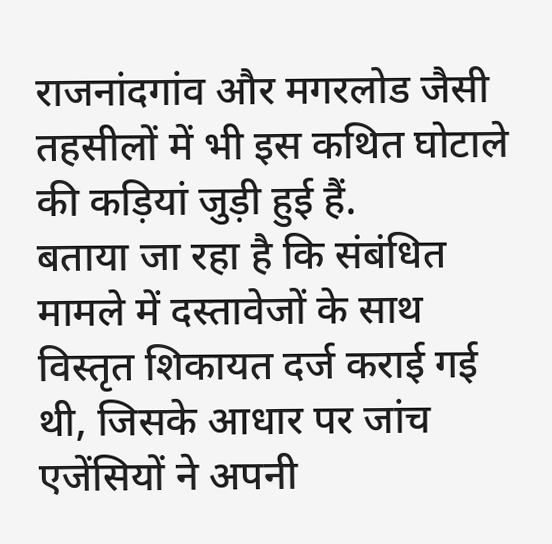राजनांदगांव और मगरलोड जैसी तहसीलों में भी इस कथित घोटाले की कड़ियां जुड़ी हुई हैं.
बताया जा रहा है कि संबंधित मामले में दस्तावेजों के साथ विस्तृत शिकायत दर्ज कराई गई थी, जिसके आधार पर जांच एजेंसियों ने अपनी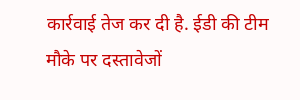कार्रवाई तेज कर दी है. ईडी की टीम मौके पर दस्तावेजों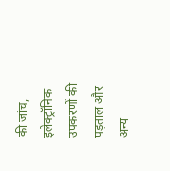की जांच, इलेक्ट्रॉनिक उपकरणों की पड़ताल और अन्य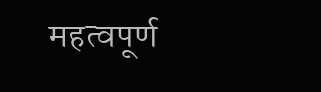महत्वपूर्ण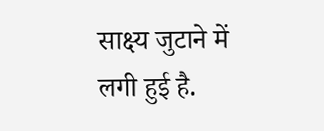साक्ष्य जुटाने में लगी हुई है.